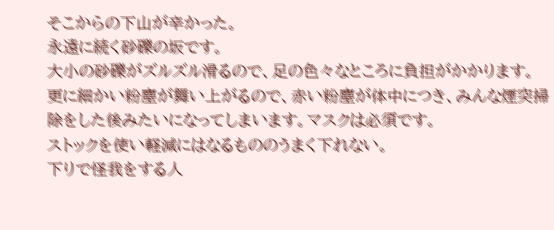そこからの下山が辛かった。
永遠に続く砂礫の坂です。
大小の砂礫がズルズル滑るので、足の色々なところに負担がかかります。更に細かい粉塵が舞い上がるので、赤い粉塵が体中につき、みんな煙突掃除をした後みたいになってしまいます。マスクは必須です。
ストックを使い軽減にはなるもののうまく下れない。
下りで怪我をする人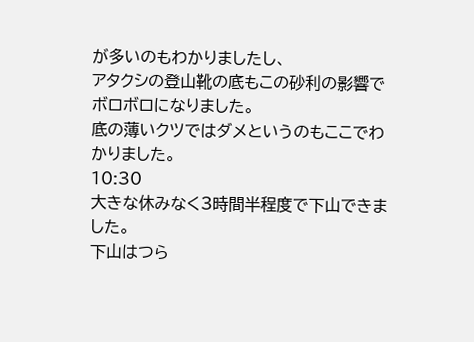が多いのもわかりましたし、
アタクシの登山靴の底もこの砂利の影響でボロボロになりました。
底の薄いクツではダメというのもここでわかりました。
10:30
大きな休みなく3時間半程度で下山できました。
下山はつら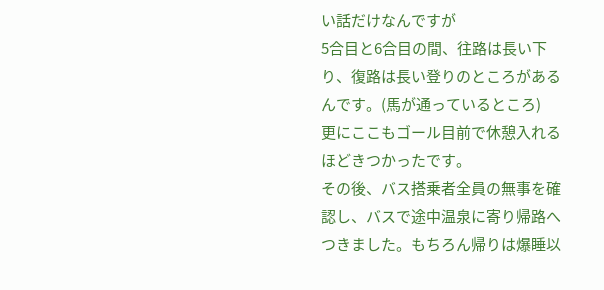い話だけなんですが
5合目と6合目の間、往路は長い下り、復路は長い登りのところがあるんです。(馬が通っているところ)
更にここもゴール目前で休憩入れるほどきつかったです。
その後、バス搭乗者全員の無事を確認し、バスで途中温泉に寄り帰路へつきました。もちろん帰りは爆睡以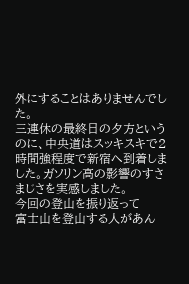外にすることはありませんでした。
三連休の最終日の夕方というのに、中央道はスッキスキで2時間強程度で新宿へ到着しました。ガソリン高の影響のすさまじさを実感しました。
今回の登山を振り返って
富士山を登山する人があん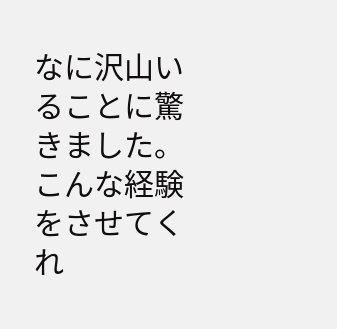なに沢山いることに驚きました。
こんな経験をさせてくれ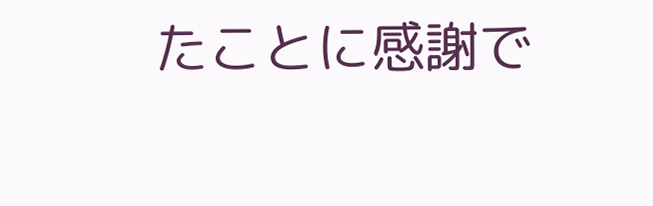たことに感謝で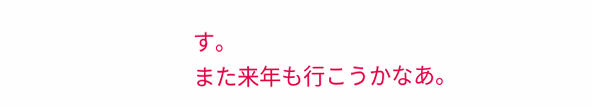す。
また来年も行こうかなあ。